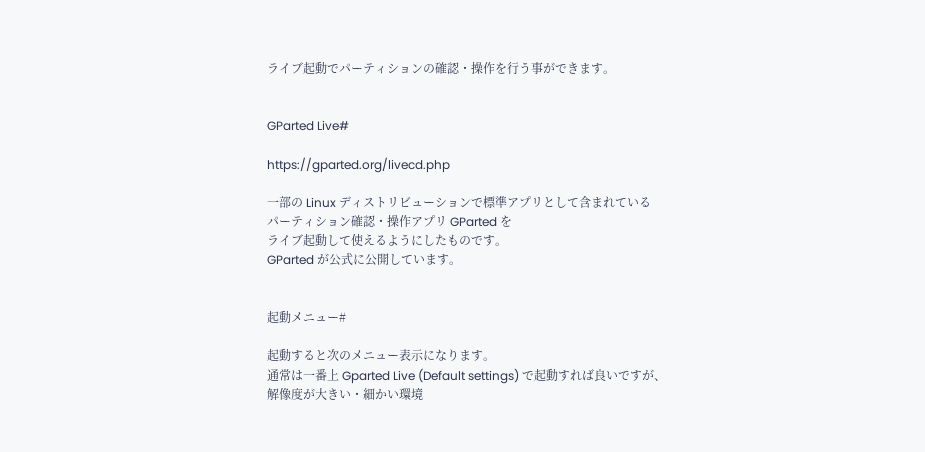ライブ起動でパーティションの確認・操作を行う事ができます。


GParted Live#

https://gparted.org/livecd.php

一部の Linux ディストリビューションで標準アプリとして含まれている
パーティション確認・操作アプリ GParted を
ライブ起動して使えるようにしたものです。
GParted が公式に公開しています。


起動メニュー#

起動すると次のメニュー表示になります。
通常は一番上 Gparted Live (Default settings) で起動すれば良いですが、
解像度が大きい・細かい環境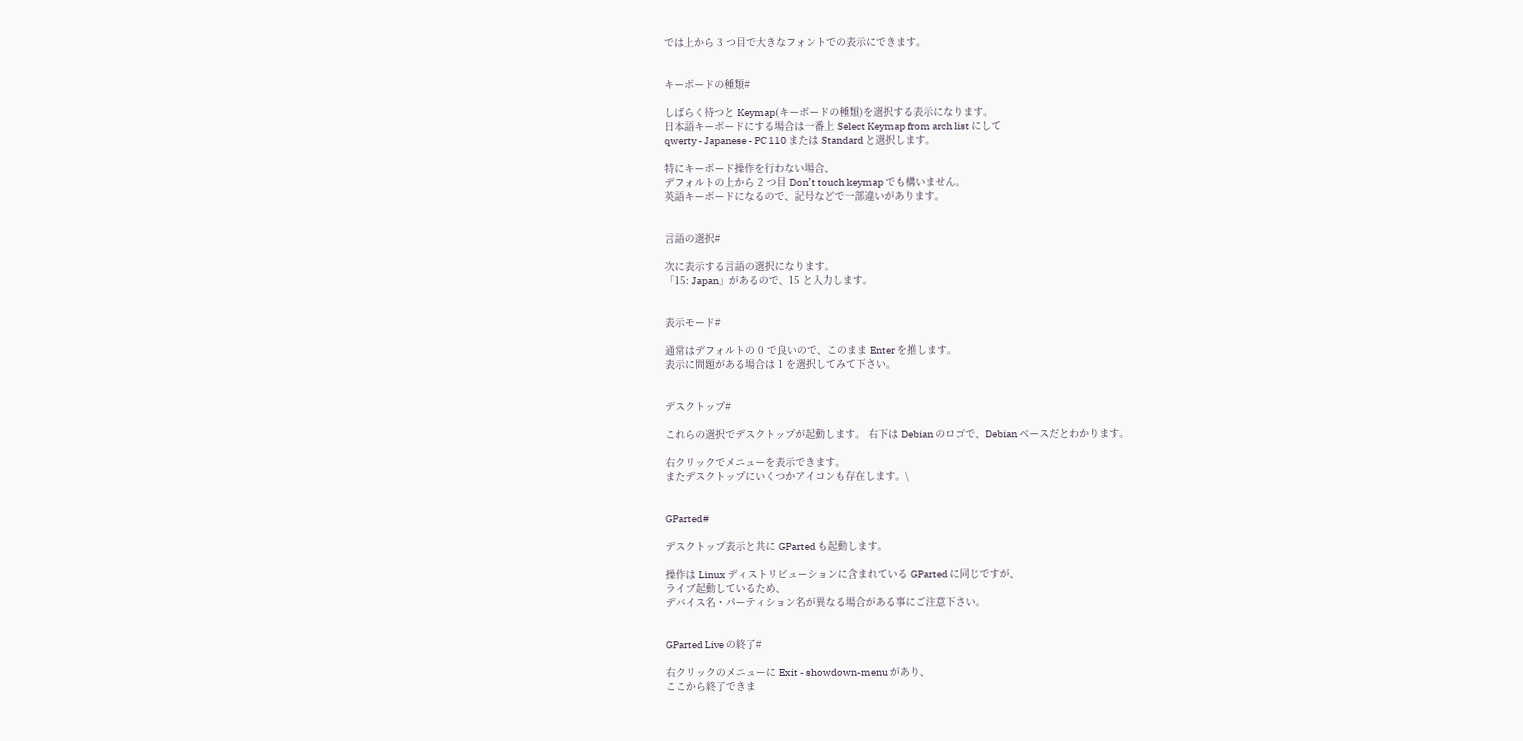では上から 3 つ目で大きなフォントでの表示にできます。


キーボードの種類#

しばらく待つと Keymap(キーボードの種類)を選択する表示になります。
日本語キーボードにする場合は一番上 Select Keymap from arch list にして
qwerty - Japanese - PC 110 または Standard と選択します。

特にキーボード操作を行わない場合、
デフォルトの上から 2 つ目 Don’t touch keymap でも構いません。
英語キーボードになるので、記号などで一部違いがあります。


言語の選択#

次に表示する言語の選択になります。
「15: Japan」があるので、15 と入力します。


表示モード#

通常はデフォルトの 0 で良いので、このまま Enter を推します。
表示に問題がある場合は 1 を選択してみて下さい。


デスクトップ#

これらの選択でデスクトップが起動します。 右下は Debian のロゴで、Debian ベースだとわかります。

右クリックでメニューを表示できます。
またデスクトップにいくつかアイコンも存在します。\


GParted#

デスクトップ表示と共に GParted も起動します。

操作は Linux ディストリビューションに含まれている GParted に同じですが、
ライブ起動しているため、
デバイス名・パーティション名が異なる場合がある事にご注意下さい。


GParted Live の終了#

右クリックのメニューに Exit - showdown-menu があり、
ここから終了できま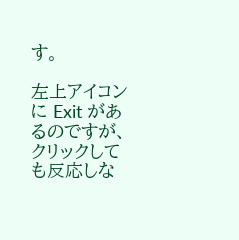す。

左上アイコンに Exit があるのですが、クリックしても反応しな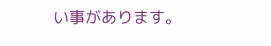い事があります。